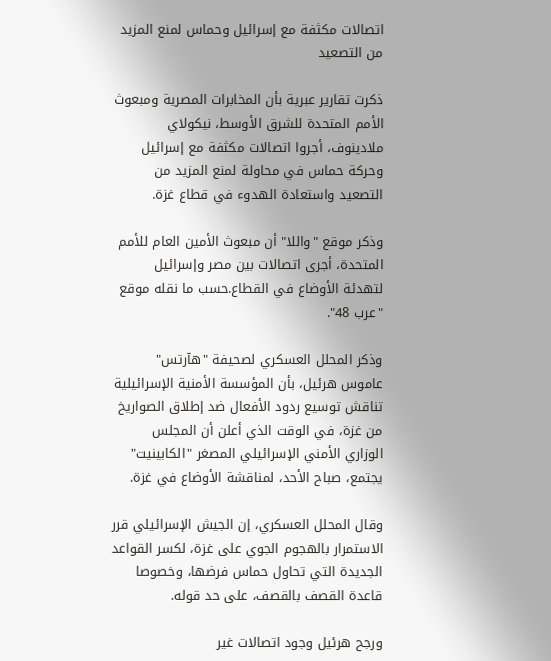اتصالات مكثفة مع إسرائيل وحماس لمنع المزيد من التصعيد

ذكرت تقارير عبرية بأن المخابرات المصرية ومبعوث الأمم المتحدة للشرق الأوسط، نيكولاي ملادينوف، أجروا اتصالات مكثفة مع إسرائيل وحركة حماس في محاولة لمنع المزيد من التصعيد واستعادة الهدوء في قطاع غزة.

وذكر موقع "واللا" أن مبعوث الأمين العام للأمم المتحدة، أجرى اتصالات بين مصر وإسرائيل لتهدئة الأوضاع في القطاع.حسب ما نقله موقع "عرب 48".

وذكر المحلل العسكري لصحيفة "هآرتس" عاموس هرئيل، بأن المؤسسة الأمنية الإسرائيلية تناقش توسيع ردود الأفعال ضد إطلاق الصواريخ من غزة، في الوقت الذي أعلن أن المجلس الوزاري الأمني الإسرائيلي المصغر "الكابينيت" يجتمع، صباح الأحد، لمناقشة الأوضاع في غزة.

وقال المحلل العسكري، إن الجيش الإسرائيلي قرر الاستمرار بالهجوم الجوي على غزة، لكسر القواعد الجديدة التي تحاول حماس فرضها، وخصوصا قاعدة القصف بالقصف، على حد قوله.

ورجح هرئيل وجود اتصالات غير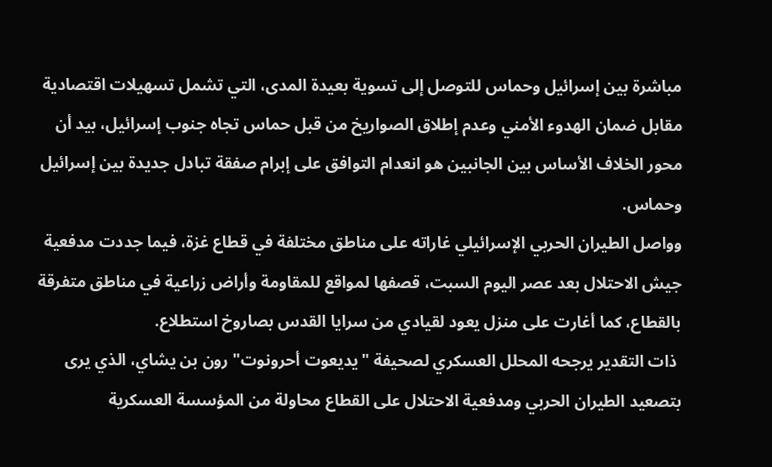مباشرة بين إسرائيل وحماس للتوصل إلى تسوية بعيدة المدى، التي تشمل تسهيلات اقتصادية مقابل ضمان الهدوء الأمني وعدم إطلاق الصواريخ من قبل حماس تجاه جنوب إسرائيل، بيد أن محور الخلاف الأساس بين الجانبين هو انعدام التوافق على إبرام صفقة تبادل جديدة بين إسرائيل وحماس.
وواصل الطيران الحربي الإسرائيلي غاراته على مناطق مختلفة في قطاع غزة، فيما جددت مدفعية جيش الاحتلال بعد عصر اليوم السبت، قصفها لمواقع للمقاومة وأراض زراعية في مناطق متفرقة بالقطاع، كما أغارت على منزل يعود لقيادي من سرايا القدس بصاروخ استطلاع.
 ذات التقدير يرجحه المحلل العسكري لصحيفة "يديعوت أحرونوت" رون بن يشاي، الذي يرى بتصعيد الطيران الحربي ومدفعية الاحتلال على القطاع محاولة من المؤسسة العسكرية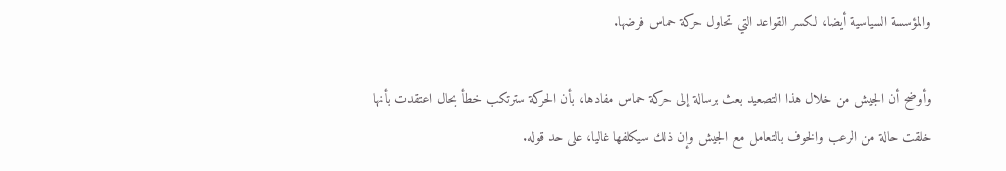والمؤسسة السياسية أيضا، لكسر القواعد التي تحاول حركة حماس فرضها.

وأوضح أن الجيش من خلال هذا التصعيد بعث برسالة إلى حركة حماس مفادها، بأن الحركة سترتكب خطأ بحال اعتقدت بأنها خلقت حالة من الرعب والخوف بالتعامل مع الجيش وإن ذلك سيكلفها غاليا، على حد قوله.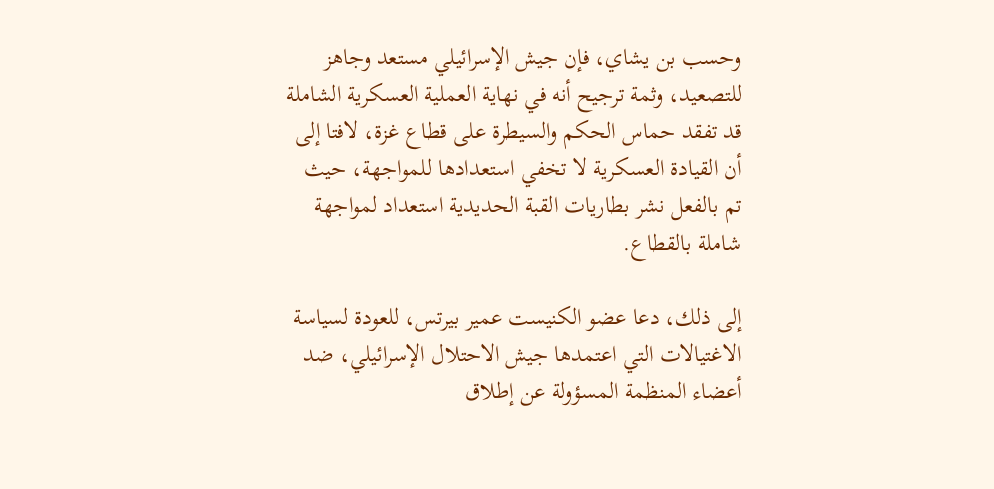وحسب بن يشاي، فإن جيش الإسرائيلي مستعد وجاهز للتصعيد، وثمة ترجيح أنه في نهاية العملية العسكرية الشاملة قد تفقد حماس الحكم والسيطرة على قطاع غزة، لافتا إلى أن القيادة العسكرية لا تخفي استعدادها للمواجهة، حيث تم بالفعل نشر بطاريات القبة الحديدية استعداد لمواجهة شاملة بالقطاع.

إلى ذلك، دعا عضو الكنيست عمير بيرتس، للعودة لسياسة الاغتيالات التي اعتمدها جيش الاحتلال الإسرائيلي، ضد أعضاء المنظمة المسؤولة عن إطلاق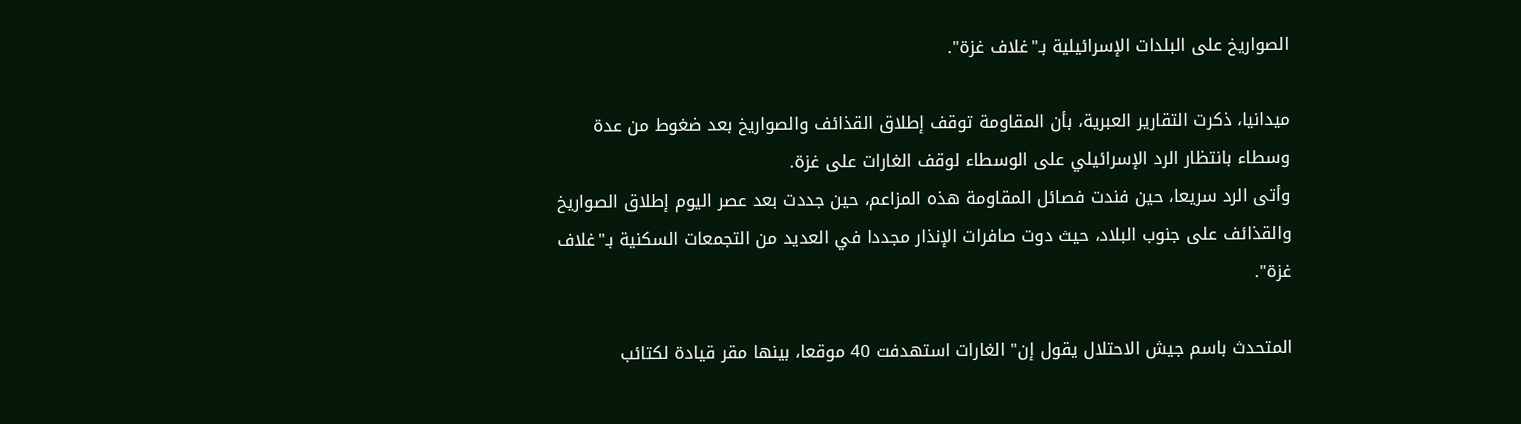الصواريخ على البلدات الإسرائيلية بـ"غلاف غزة".

ميدانيا، ذكرت التقارير العبرية، بأن المقاومة توقف إطلاق القذائف والصواريخ بعد ضغوط من عدة وسطاء بانتظار الرد الإسرائيلي على الوسطاء لوقف الغارات على غزة.
وأتى الرد سريعا، حين فندت فصائل المقاومة هذه المزاعم، حين جددت بعد عصر اليوم إطلاق الصواريخ والقذائف على جنوب البلاد، حيث دوت صافرات الإنذار مجددا في العديد من التجمعات السكنية بـ"غلاف غزة".

المتحدث باسم جيش الاحتلال يقول إن" الغارات استهدفت 40 موقعا، بينها مقر قيادة لكتائب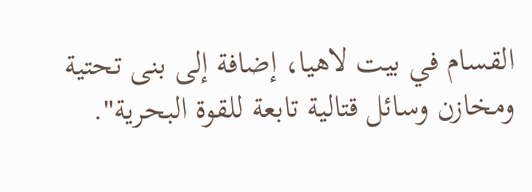القسام في بيت لاهيا، إضافة إلى بنى تحتية ومخازن وسائل قتالية تابعة للقوة البحرية".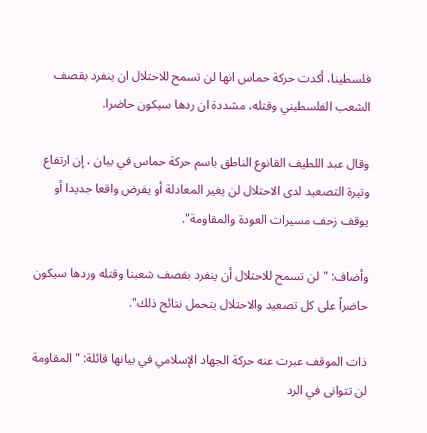فلسطينا، أكدت حركة حماس انها لن تسمح للاحتلال ان ينفرد بقصف الشعب الفلسطيني وقتله، مشددة ان ردها سيكون حاضرا.

وقال عبد اللطيف القانوع الناطق باسم حركة حماس في بيان ، إن ارتفاع وتيرة التصعيد لدى الاحتلال لن يغير المعادلة أو يفرض واقعا جديدا أو يوقف زحف مسيرات العودة والمقاومة".

وأضاف: "لن تسمح للاحتلال أن ينفرد بقصف شعبنا وقتله وردها سيكون حاضراً على كل تصعيد والاحتلال يتحمل نتائج ذلك".

ذات الموقف عبرت عنه حركة الجهاد الإسلامي في بيانها قائلة: "المقاومة لن تتوانى في الرد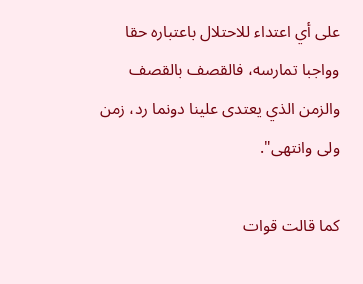على أي اعتداء للاحتلال باعتباره حقا وواجبا تمارسه، فالقصف بالقصف والزمن الذي يعتدى علينا دونما رد، زمن ولى وانتهى".

كما قالت قوات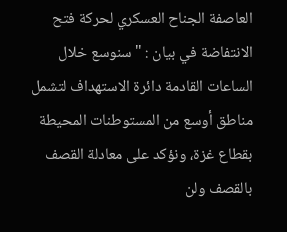العاصفة الجناح العسكري لحركة فتح الانتفاضة في بيان : "سنوسع خلال الساعات القادمة دائرة الاستهداف لتشمل مناطق أوسع من المستوطنات المحيطة بقطاع غزة، ونؤكد على معادلة القصف بالقصف ولن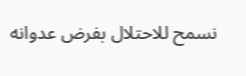نسمح للاحتلال بفرض عدوانه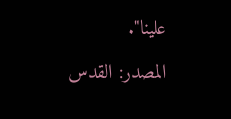علينا".

المصدر: القدس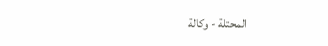المحتلة - وكالة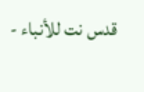قدس نت للأنباء -